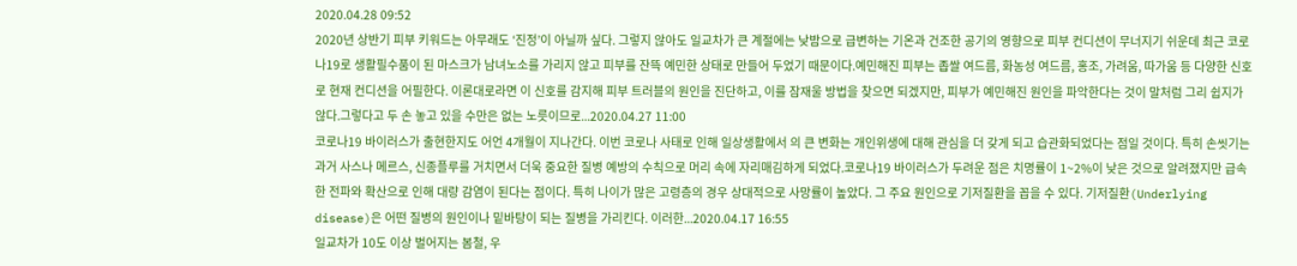2020.04.28 09:52
2020년 상반기 피부 키워드는 아무래도 ‘진정’이 아닐까 싶다. 그렇지 않아도 일교차가 큰 계절에는 낮밤으로 급변하는 기온과 건조한 공기의 영향으로 피부 컨디션이 무너지기 쉬운데 최근 코로나19로 생활필수품이 된 마스크가 남녀노소를 가리지 않고 피부를 잔뜩 예민한 상태로 만들어 두었기 때문이다.예민해진 피부는 좁쌀 여드름, 화농성 여드름, 홍조, 가려움, 따가움 등 다양한 신호로 현재 컨디션을 어필한다. 이론대로라면 이 신호를 감지해 피부 트러블의 원인을 진단하고, 이를 잠재울 방법을 찾으면 되겠지만, 피부가 예민해진 원인을 파악한다는 것이 말처럼 그리 쉽지가 않다.그렇다고 두 손 놓고 있을 수만은 없는 노릇이므로...2020.04.27 11:00
코로나19 바이러스가 출현한지도 어언 4개월이 지나간다. 이번 코로나 사태로 인해 일상생활에서 의 큰 변화는 개인위생에 대해 관심을 더 갖게 되고 습관화되었다는 점일 것이다. 특히 손씻기는 과거 사스나 메르스, 신종플루를 거치면서 더욱 중요한 질병 예방의 수칙으로 머리 속에 자리매김하게 되었다.코로나19 바이러스가 두려운 점은 치명률이 1~2%이 낮은 것으로 알려졌지만 급속한 전파와 확산으로 인해 대량 감염이 된다는 점이다. 특히 나이가 많은 고령층의 경우 상대적으로 사망률이 높았다. 그 주요 원인으로 기저질환을 꼽을 수 있다. 기저질환(Underlying disease)은 어떤 질병의 원인이나 밑바탕이 되는 질병을 가리킨다. 이러한...2020.04.17 16:55
일교차가 10도 이상 벌어지는 봄철, 우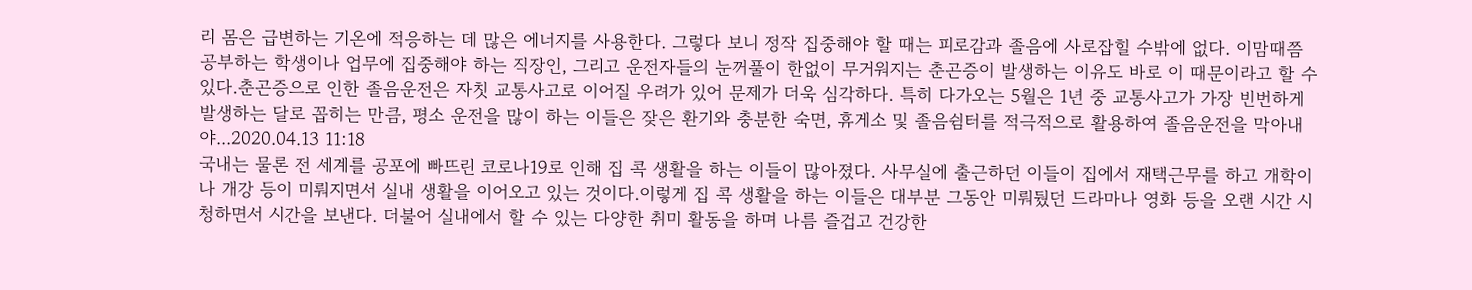리 몸은 급변하는 기온에 적응하는 데 많은 에너지를 사용한다. 그렇다 보니 정작 집중해야 할 때는 피로감과 졸음에 사로잡힐 수밖에 없다. 이맘때쯤 공부하는 학생이나 업무에 집중해야 하는 직장인, 그리고 운전자들의 눈꺼풀이 한없이 무거워지는 춘곤증이 발생하는 이유도 바로 이 때문이라고 할 수 있다.춘곤증으로 인한 졸음운전은 자칫 교통사고로 이어질 우려가 있어 문제가 더욱 심각하다. 특히 다가오는 5월은 1년 중 교통사고가 가장 빈번하게 발생하는 달로 꼽히는 만큼, 평소 운전을 많이 하는 이들은 잦은 환기와 충분한 숙면, 휴게소 및 졸음쉼터를 적극적으로 활용하여 졸음운전을 막아내야...2020.04.13 11:18
국내는 물론 전 세계를 공포에 빠뜨린 코로나19로 인해 집 콕 생활을 하는 이들이 많아졌다. 사무실에 출근하던 이들이 집에서 재택근무를 하고 개학이나 개강 등이 미뤄지면서 실내 생활을 이어오고 있는 것이다.이렇게 집 콕 생활을 하는 이들은 대부분 그동안 미뤄뒀던 드라마나 영화 등을 오랜 시간 시청하면서 시간을 보낸다. 더불어 실내에서 할 수 있는 다양한 취미 활동을 하며 나름 즐겁고 건강한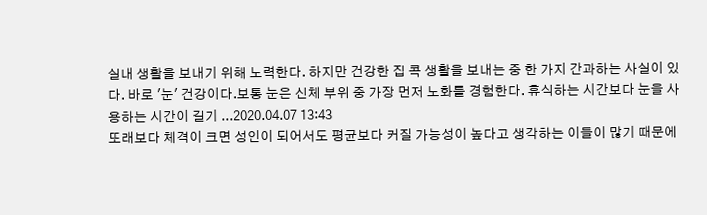실내 생활을 보내기 위해 노력한다. 하지만 건강한 집 콕 생활을 보내는 중 한 가지 간과하는 사실이 있다. 바로 '눈' 건강이다.보통 눈은 신체 부위 중 가장 먼저 노화를 경험한다. 휴식하는 시간보다 눈을 사용하는 시간이 길기 ...2020.04.07 13:43
또래보다 체격이 크면 성인이 되어서도 평균보다 커질 가능성이 높다고 생각하는 이들이 많기 때문에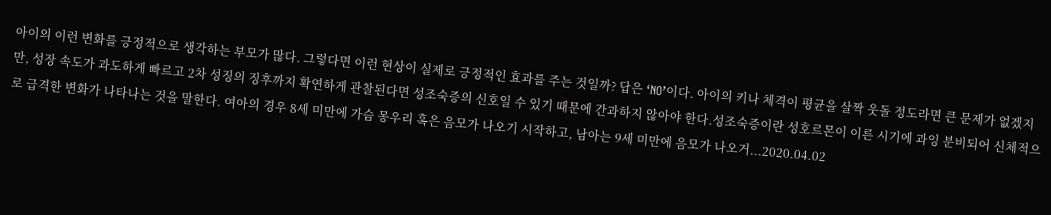아이의 이런 변화를 긍정적으로 생각하는 부모가 많다. 그렇다면 이런 현상이 실제로 긍정적인 효과를 주는 것일까? 답은 ‘NO’이다. 아이의 키나 체격이 평균을 살짝 웃돌 정도라면 큰 문제가 없겠지만, 성장 속도가 과도하게 빠르고 2차 성징의 징후까지 확연하게 관찰된다면 성조숙증의 신호일 수 있기 때문에 간과하지 않아야 한다.성조숙증이란 성호르몬이 이른 시기에 과잉 분비되어 신체적으로 급격한 변화가 나타나는 것을 말한다. 여아의 경우 8세 미만에 가슴 몽우리 혹은 음모가 나오기 시작하고, 남아는 9세 미만에 음모가 나오거...2020.04.02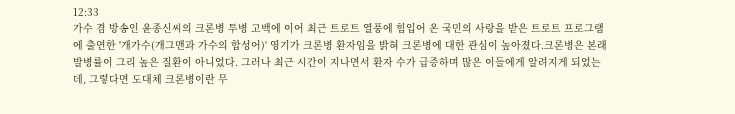12:33
가수 겸 방송인 윤종신씨의 크론병 투병 고백에 이어 최근 트로트 열풍에 힘입어 온 국민의 사랑을 받은 트로트 프로그램에 출연한 '개가수(개그맨과 가수의 합성어)' 영기가 크론병 환자임을 밝혀 크론병에 대한 관심이 높아졌다.크론병은 본래 발병률이 그리 높은 질환이 아니었다. 그러나 최근 시간이 지나면서 환자 수가 급증하며 많은 이들에게 알려지게 되었는데, 그렇다면 도대체 크론병이란 무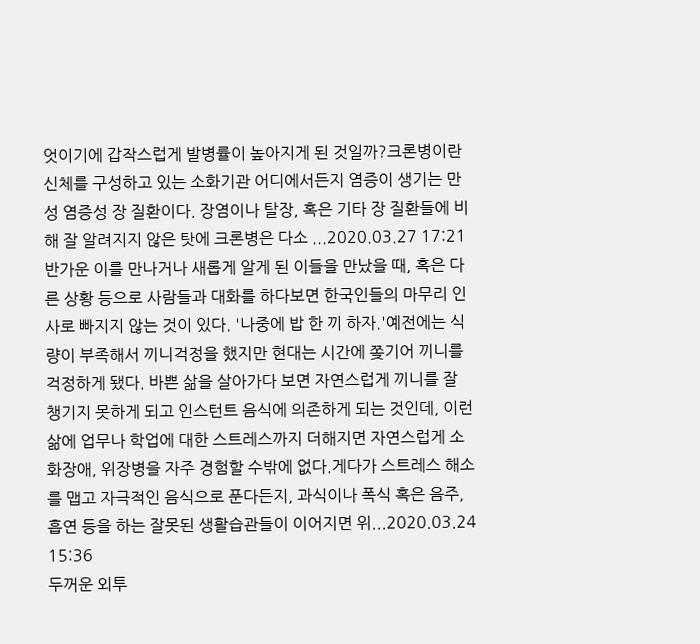엇이기에 갑작스럽게 발병률이 높아지게 된 것일까?크론병이란 신체를 구성하고 있는 소화기관 어디에서든지 염증이 생기는 만성 염증성 장 질환이다. 장염이나 탈장, 혹은 기타 장 질환들에 비해 잘 알려지지 않은 탓에 크론병은 다소 ...2020.03.27 17:21
반가운 이를 만나거나 새롭게 알게 된 이들을 만났을 때, 혹은 다른 상황 등으로 사람들과 대화를 하다보면 한국인들의 마무리 인사로 빠지지 않는 것이 있다. '나중에 밥 한 끼 하자.'예전에는 식량이 부족해서 끼니걱정을 했지만 현대는 시간에 쫒기어 끼니를 걱정하게 됐다. 바쁜 삶을 살아가다 보면 자연스럽게 끼니를 잘 챙기지 못하게 되고 인스턴트 음식에 의존하게 되는 것인데, 이런 삶에 업무나 학업에 대한 스트레스까지 더해지면 자연스럽게 소화장애, 위장병을 자주 경험할 수밖에 없다.게다가 스트레스 해소를 맵고 자극적인 음식으로 푼다든지, 과식이나 폭식 혹은 음주, 흡연 등을 하는 잘못된 생활습관들이 이어지면 위...2020.03.24 15:36
두꺼운 외투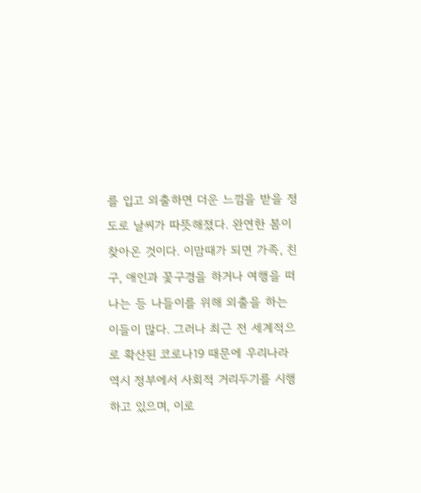를 입고 외출하면 더운 느낌을 받을 정도로 날씨가 따뜻해졌다. 완연한 봄이 찾아온 것이다. 이맘때가 되면 가족, 친구, 애인과 꽃구경을 하거나 여행을 떠나는 등 나들이를 위해 외출을 하는 이들이 많다. 그러나 최근 전 세계적으로 확산된 코로나19 때문에 우리나라 역시 정부에서 사회적 거리두기를 시행하고 있으며, 이로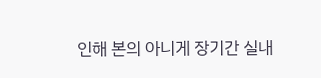인해 본의 아니게 장기간 실내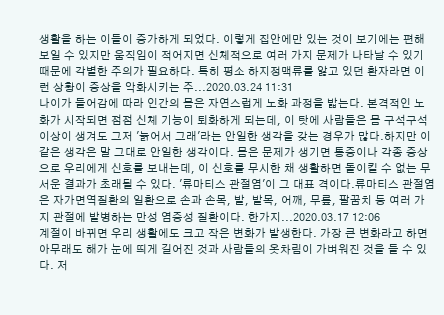생활을 하는 이들이 증가하게 되었다. 이렇게 집안에만 있는 것이 보기에는 편해 보일 수 있지만 움직임이 적어지면 신체적으로 여러 가지 문제가 나타날 수 있기 때문에 각별한 주의가 필요하다. 특히 평소 하지정맥류를 앓고 있던 환자라면 이런 상황이 증상을 악화시키는 주...2020.03.24 11:31
나이가 들어감에 따라 인간의 몸은 자연스럽게 노화 과정을 밟는다. 본격적인 노화가 시작되면 점점 신체 기능이 퇴화하게 되는데, 이 탓에 사람들은 몸 구석구석 이상이 생겨도 그저 '늙어서 그래'라는 안일한 생각을 갖는 경우가 많다.하지만 이 같은 생각은 말 그대로 안일한 생각이다. 몸은 문제가 생기면 통증이나 각종 증상으로 우리에게 신호를 보내는데, 이 신호를 무시한 채 생활하면 돌이킬 수 없는 무서운 결과가 초래될 수 있다. '류마티스 관절염'이 그 대표 격이다.류마티스 관절염은 자가면역질환의 일환으로 손과 손목, 발, 발목, 어깨, 무릎, 팔꿈치 등 여러 가지 관절에 발병하는 만성 염증성 질환이다. 한가지...2020.03.17 12:06
계절이 바뀌면 우리 생활에도 크고 작은 변화가 발생한다. 가장 큰 변화라고 하면 아무래도 해가 눈에 띄게 길어진 것과 사람들의 옷차림이 가벼워진 것을 들 수 있다. 저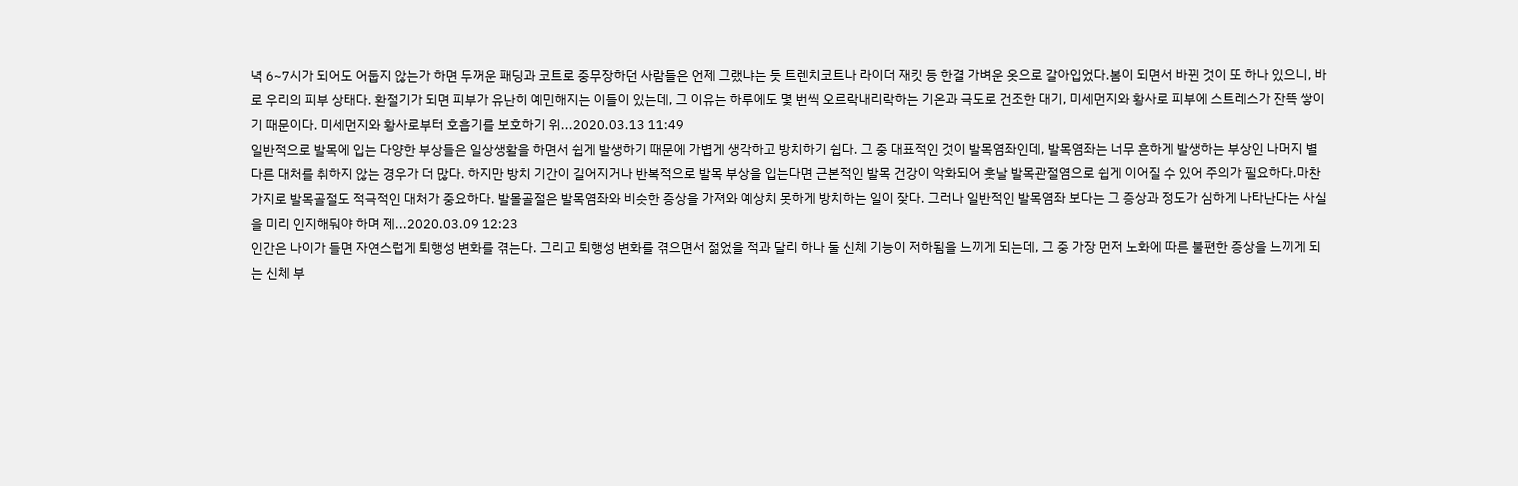녁 6~7시가 되어도 어둡지 않는가 하면 두꺼운 패딩과 코트로 중무장하던 사람들은 언제 그랬냐는 듯 트렌치코트나 라이더 재킷 등 한결 가벼운 옷으로 갈아입었다.봄이 되면서 바뀐 것이 또 하나 있으니, 바로 우리의 피부 상태다. 환절기가 되면 피부가 유난히 예민해지는 이들이 있는데, 그 이유는 하루에도 몇 번씩 오르락내리락하는 기온과 극도로 건조한 대기, 미세먼지와 황사로 피부에 스트레스가 잔뜩 쌓이기 때문이다. 미세먼지와 황사로부터 호흡기를 보호하기 위...2020.03.13 11:49
일반적으로 발목에 입는 다양한 부상들은 일상생활을 하면서 쉽게 발생하기 때문에 가볍게 생각하고 방치하기 쉽다. 그 중 대표적인 것이 발목염좌인데, 발목염좌는 너무 흔하게 발생하는 부상인 나머지 별다른 대처를 취하지 않는 경우가 더 많다. 하지만 방치 기간이 길어지거나 반복적으로 발목 부상을 입는다면 근본적인 발목 건강이 악화되어 훗날 발목관절염으로 쉽게 이어질 수 있어 주의가 필요하다.마찬가지로 발목골절도 적극적인 대처가 중요하다. 발몰골절은 발목염좌와 비슷한 증상을 가져와 예상치 못하게 방치하는 일이 잦다. 그러나 일반적인 발목염좌 보다는 그 증상과 정도가 심하게 나타난다는 사실을 미리 인지해둬야 하며 제...2020.03.09 12:23
인간은 나이가 들면 자연스럽게 퇴행성 변화를 겪는다. 그리고 퇴행성 변화를 겪으면서 젊었을 적과 달리 하나 둘 신체 기능이 저하됨을 느끼게 되는데, 그 중 가장 먼저 노화에 따른 불편한 증상을 느끼게 되는 신체 부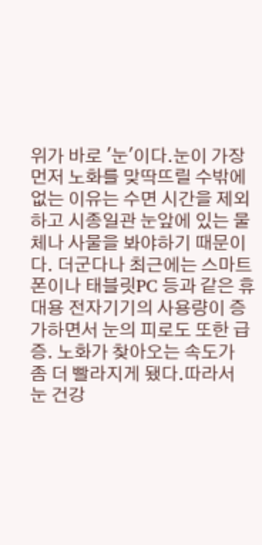위가 바로 '눈'이다.눈이 가장 먼저 노화를 맞딱뜨릴 수밖에 없는 이유는 수면 시간을 제외하고 시종일관 눈앞에 있는 물체나 사물을 봐야하기 때문이다. 더군다나 최근에는 스마트폰이나 태블릿PC 등과 같은 휴대용 전자기기의 사용량이 증가하면서 눈의 피로도 또한 급증. 노화가 찾아오는 속도가 좀 더 빨라지게 됐다.따라서 눈 건강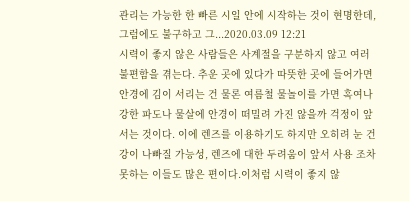관리는 가능한 한 빠른 시일 안에 시작하는 것이 현명한데, 그럼에도 불구하고 그...2020.03.09 12:21
시력이 좋지 않은 사람들은 사계절을 구분하지 않고 여러 불편함을 겪는다. 추운 곳에 있다가 따뜻한 곳에 들어가면 안경에 김이 서리는 건 물론 여름철 물놀이를 가면 혹여나 강한 파도나 물살에 안경이 떠밀려 가진 않을까 걱정이 앞서는 것이다. 이에 렌즈를 이용하기도 하지만 오히려 눈 건강이 나빠질 가능성, 렌즈에 대한 두려움이 앞서 사용 조차 못하는 이들도 많은 편이다.이처럼 시력이 좋지 않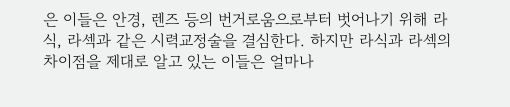은 이들은 안경, 렌즈 등의 번거로움으로부터 벗어나기 위해 라식, 라섹과 같은 시력교정술을 결심한다. 하지만 라식과 라섹의 차이점을 제대로 알고 있는 이들은 얼마나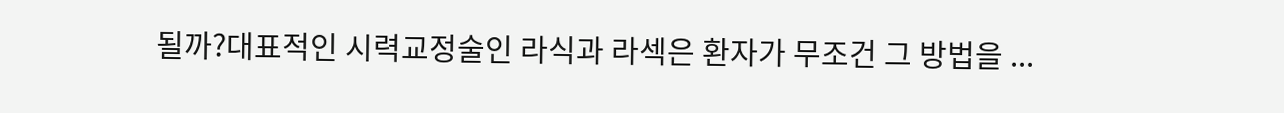될까?대표적인 시력교정술인 라식과 라섹은 환자가 무조건 그 방법을 ...